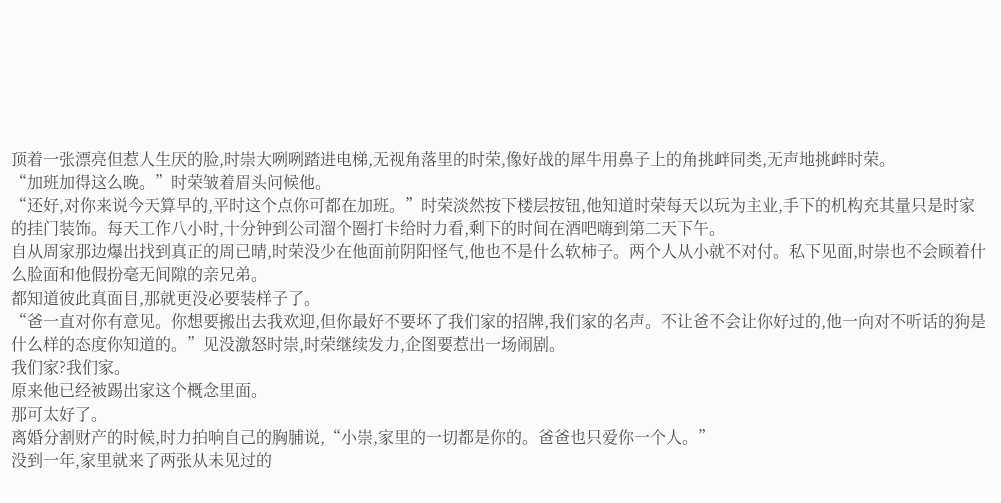顶着一张漂亮但惹人生厌的脸,时崇大咧咧踏进电梯,无视角落里的时荣,像好战的犀牛用鼻子上的角挑衅同类,无声地挑衅时荣。
“加班加得这么晚。”时荣皱着眉头问候他。
“还好,对你来说今天算早的,平时这个点你可都在加班。”时荣淡然按下楼层按钮,他知道时荣每天以玩为主业,手下的机构充其量只是时家的挂门装饰。每天工作八小时,十分钟到公司溜个圈打卡给时力看,剩下的时间在酒吧嗨到第二天下午。
自从周家那边爆出找到真正的周已晴,时荣没少在他面前阴阳怪气,他也不是什么软柿子。两个人从小就不对付。私下见面,时崇也不会顾着什么脸面和他假扮毫无间隙的亲兄弟。
都知道彼此真面目,那就更没必要装样子了。
“爸一直对你有意见。你想要搬出去我欢迎,但你最好不要坏了我们家的招牌,我们家的名声。不让爸不会让你好过的,他一向对不听话的狗是什么样的态度你知道的。”见没激怒时崇,时荣继续发力,企图要惹出一场闹剧。
我们家?我们家。
原来他已经被踢出家这个概念里面。
那可太好了。
离婚分割财产的时候,时力拍响自己的胸脯说,“小崇,家里的一切都是你的。爸爸也只爱你一个人。”
没到一年,家里就来了两张从未见过的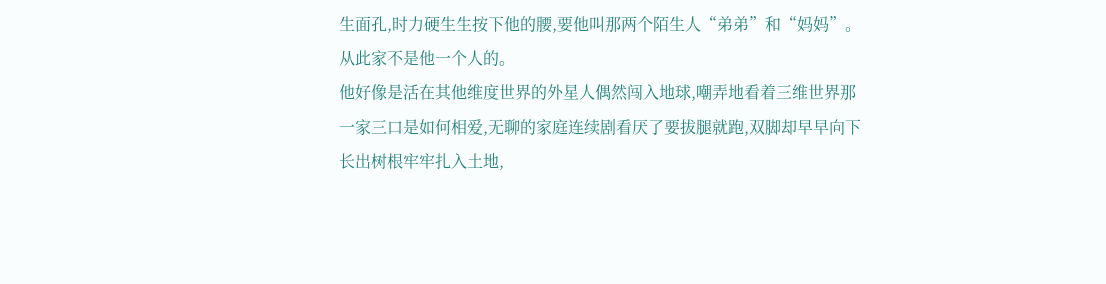生面孔,时力硬生生按下他的腰,要他叫那两个陌生人“弟弟”和“妈妈”。
从此家不是他一个人的。
他好像是活在其他维度世界的外星人偶然闯入地球,嘲弄地看着三维世界那一家三口是如何相爱,无聊的家庭连续剧看厌了要拔腿就跑,双脚却早早向下长出树根牢牢扎入土地,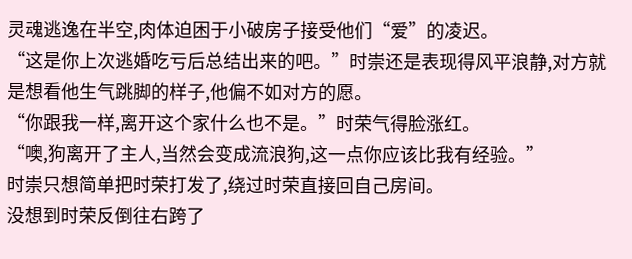灵魂逃逸在半空,肉体迫困于小破房子接受他们“爱”的凌迟。
“这是你上次逃婚吃亏后总结出来的吧。”时崇还是表现得风平浪静,对方就是想看他生气跳脚的样子,他偏不如对方的愿。
“你跟我一样,离开这个家什么也不是。”时荣气得脸涨红。
“噢,狗离开了主人,当然会变成流浪狗,这一点你应该比我有经验。”
时崇只想简单把时荣打发了,绕过时荣直接回自己房间。
没想到时荣反倒往右跨了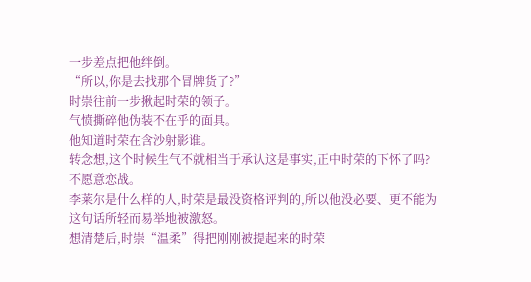一步差点把他绊倒。
“所以,你是去找那个冒牌货了?”
时崇往前一步揪起时荣的领子。
气愤撕碎他伪装不在乎的面具。
他知道时荣在含沙射影谁。
转念想,这个时候生气不就相当于承认这是事实,正中时荣的下怀了吗?
不愿意恋战。
李莱尔是什么样的人,时荣是最没资格评判的,所以他没必要、更不能为这句话所轻而易举地被激怒。
想清楚后,时崇“温柔”得把刚刚被提起来的时荣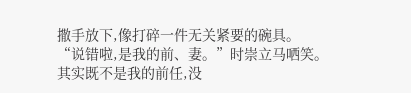撒手放下,像打碎一件无关紧要的碗具。
“说错啦,是我的前、妻。”时崇立马哂笑。
其实既不是我的前任,没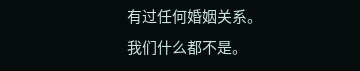有过任何婚姻关系。
我们什么都不是。